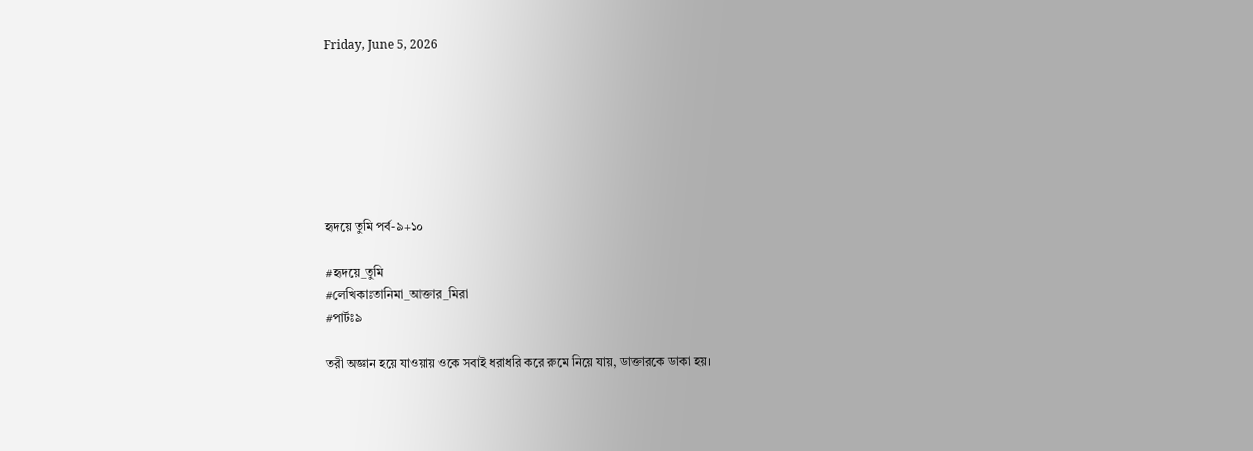Friday, June 5, 2026







হৃদয়ে তুমি পর্ব-৯+১০

#হৃদয়ে_তুমি
#লেখিকাঃতানিমা_আক্তার_মিরা
#পার্টঃ৯

তরী অজ্ঞান হয়ে যাওয়ায় ওকে সবাই ধরাধরি করে রুমে নিয়ে যায়, ডাক্তারকে ডাকা হয়।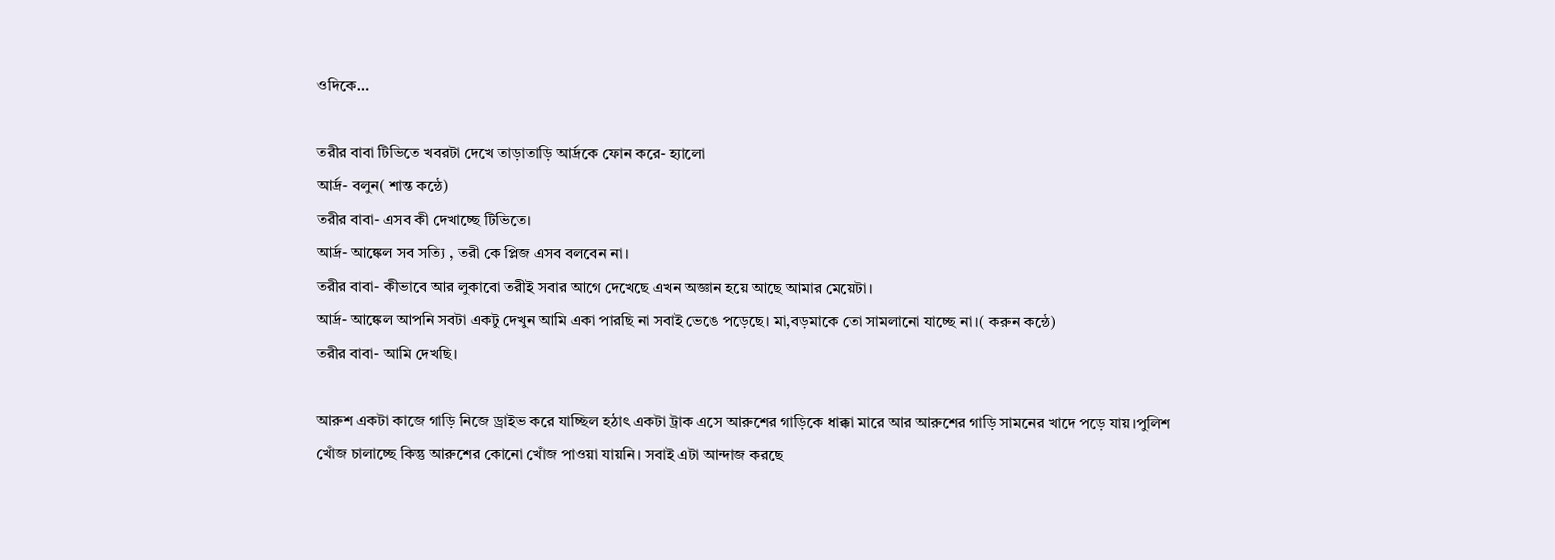ওদিকে…

তরীর বাবা টিভিতে খবরটা দেখে তাড়াতাড়ি আর্দ্রকে ফোন করে- হ্যালো
আর্দ্র- বলুন( শান্ত কন্ঠে)
তরীর বাবা- এসব কী দেখাচ্ছে টিভিতে।
আর্দ্র- আঙ্কেল সব সত্যি , তরী কে প্লিজ এসব বলবেন না।
তরীর বাবা- কীভাবে আর লুকাবো তরীই সবার আগে দেখেছে এখন অজ্ঞান হয়ে আছে আমার মেয়েটা।
আর্দ্র- আঙ্কেল আপনি সবটা একটু দেখুন আমি একা পারছি না সবাই ভেঙে পড়েছে। মা,বড়মাকে তো সামলানো যাচ্ছে না।( করুন কন্ঠে)
তরীর বাবা- আমি দেখছি।

আরুশ একটা কাজে গাড়ি নিজে ড্রাইভ করে যাচ্ছিল হঠাৎ একটা ট্রাক এসে আরুশের গাড়িকে ধাক্কা মারে আর আরুশের গাড়ি সামনের খাদে পড়ে যায়।পুলিশ খোঁজ চালাচ্ছে কিন্তু আরুশের কোনো খোঁজ পাওয়া যায়নি। সবাই এটা আন্দাজ করছে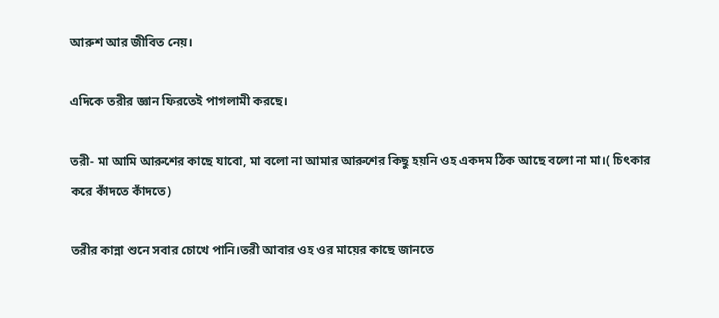আরুশ আর জীবিত নেয়।

এদিকে তরীর জ্ঞান ফিরতেই পাগলামী করছে।

তরী- মা আমি আরুশের কাছে যাবো, মা বলো না আমার আরুশের কিছু হয়নি ওহ একদম ঠিক আছে বলো না মা।( চিৎকার করে কাঁদতে কাঁদতে)

তরীর কান্না শুনে সবার চোখে পানি।তরী আবার ওহ ওর মায়ের কাছে জানতে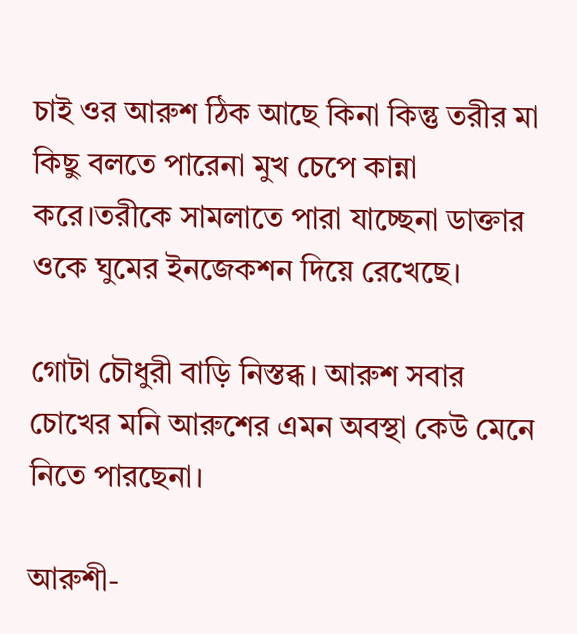চাই ওর আরুশ ঠিক আছে কিনা কিন্তু তরীর মা কিছু বলতে পারেনা মুখ চেপে কান্না করে।তরীকে সামলাতে পারা যাচ্ছেনা ডাক্তার ওকে ঘুমের ইনজেকশন দিয়ে রেখেছে।

গোটা চৌধুরী বাড়ি নিস্তব্ধ। আরুশ সবার চোখের মনি আরুশের এমন অবস্থা কেউ মেনে নিতে পারছেনা।

আরুশী-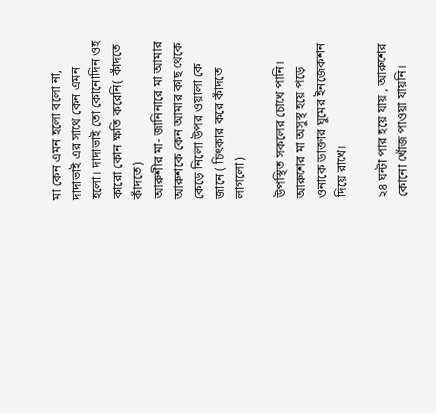মা কেন এমন হলো বলো না, দাদাভাই এর সাথে কেন এমন হলো। দাদাভাই তো কোনোদিন ওহ কারো কোন ক্ষতি করেনি( কাঁদতে কাঁদতে)
আরুশীর মা- জানিনারে মা আমার আরুশকে কেন আমার কাছ থেকে কেড়ে নিলো উপর ওয়ালা কে জানে ( চিৎকার করে কাঁদতে লাগলো)

উপস্থিত সকলের চোখে পানি। আরুশের মা অসুস্থ হয়ে পড়ে ওনাকে ডাক্তার ঘুমের ইনজেকশন দিয়ে রাখে।

২৪ ঘন্টা পার হয়ে যায় , আরুশের কোনো খোঁজ পাওয়া যায়নি।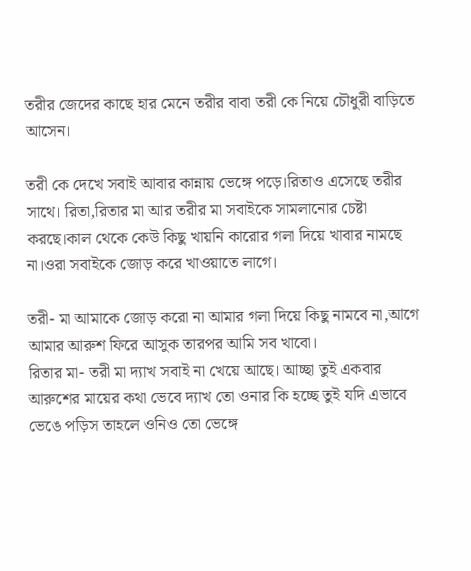তরীর জেদের কাছে হার মেনে তরীর বাবা তরী কে নিয়ে চৌধুরী বাড়িতে আসেন।

তরী কে দেখে সবাই আবার কান্নায় ভেঙ্গে পড়ে।রিতাও এসেছে তরীর সাথে। রিতা,রিতার মা আর তরীর মা সবাইকে সামলানোর চেষ্টা করছে।কাল থেকে কেউ কিছু খায়নি কারোর গলা দিয়ে খাবার নামছে না।ওরা সবাইকে জোড় করে খাওয়াতে লাগে।

তরী- মা আমাকে জোড় করো না আমার গলা দিয়ে কিছু নামবে না,আগে আমার আরুশ ফিরে আসুক তারপর আমি সব খাবো।
রিতার মা- তরী মা দ্যাখ সবাই না খেয়ে আছে। আচ্ছা তুই একবার আরুশের মায়ের কথা ভেবে দ্যাখ তো ওনার কি হচ্ছে তুই যদি এভাবে ভেঙে পড়িস তাহলে ওনিও তো ভেঙ্গে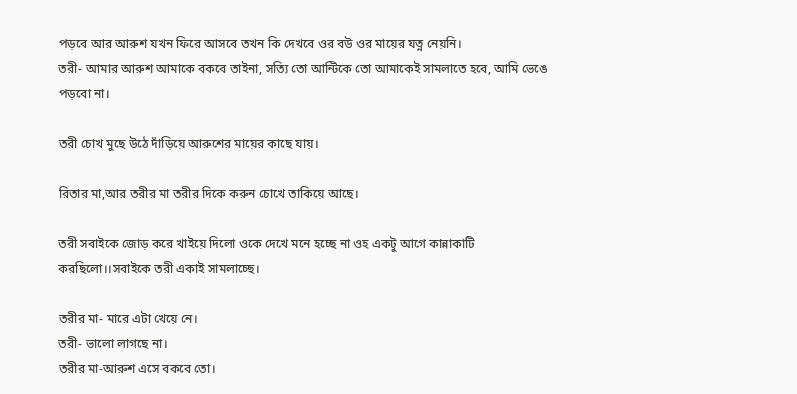পড়বে আর আরুশ যখন ফিরে আসবে তখন কি দেখবে ওর বউ ওর মায়ের যত্ন নেয়নি।
তরী- আমার আরুশ আমাকে বকবে তাইনা, সত্যি তো আন্টিকে তো আমাকেই সামলাতে হবে, আমি ভেঙে পড়বো না।

তরী চোখ মুছে উঠে দাঁড়িয়ে আরুশের মায়ের কাছে যায়।

রিতার মা,আর তরীর মা তরীর দিকে করুন চোখে তাকিয়ে আছে।

তরী সবাইকে জোড় করে খাইয়ে দিলো ওকে দেখে মনে হচ্ছে না ওহ একটু আগে কান্নাকাটি করছিলো।।সবাইকে তরী একাই সামলাচ্ছে।

তরীর মা- মারে এটা খেয়ে নে।
তরী- ভালো লাগছে না।
তরীর মা-আরুশ এসে বকবে তো।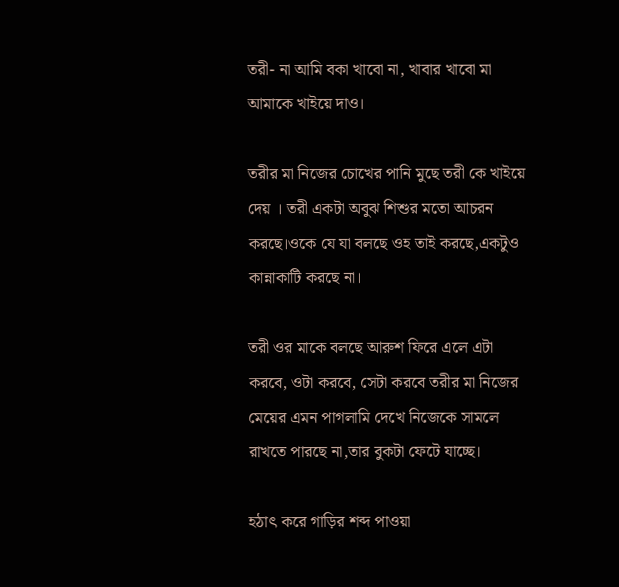তরী- না আমি বকা খাবো না, খাবার খাবো মা আমাকে খাইয়ে দাও।

তরীর মা নিজের চোখের পানি মুছে তরী কে খাইয়ে দেয় । তরী একটা অবুঝ শিশুর মতো আচরন করছে।ওকে যে যা বলছে ওহ তাই করছে,একটুও কান্নাকাটি করছে না।

তরী ওর মাকে বলছে আরুশ ফিরে এলে এটা করবে, ওটা করবে, সেটা করবে তরীর মা নিজের মেয়ের এমন পাগলামি দেখে নিজেকে সামলে রাখতে পারছে না,তার বুকটা ফেটে যাচ্ছে।

হঠাৎ করে গাড়ির শব্দ পাওয়া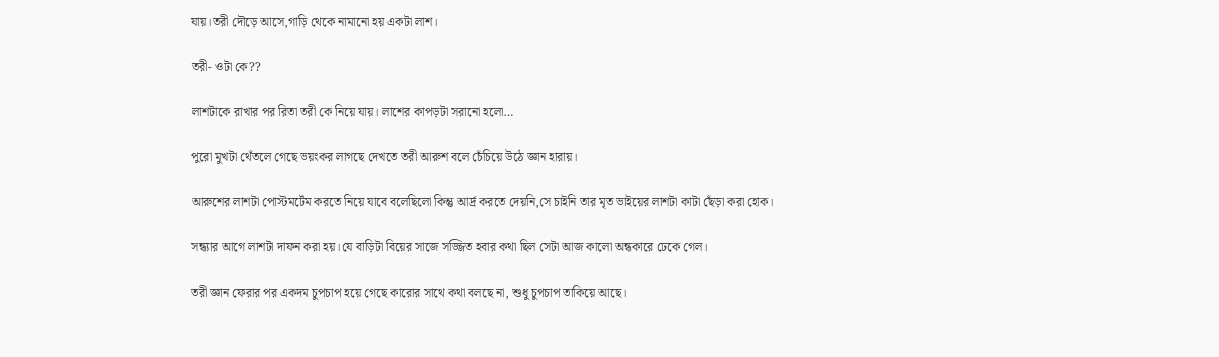যায়‌।তরী দৌড়ে আসে,গাড়ি থেকে নামানো হয় একটা লাশ।

তরী- ওটা কে??

লাশটাকে রাখার পর রিতা তরী কে নিয়ে যায়। লাশের কাপড়টা সরানো হলো…

পুরো মুখটা থেঁতলে গেছে ভয়ংকর লাগছে দেখতে তরী আরুশ বলে চেঁচিয়ে উঠে জ্ঞান হারায়।

আরুশের লাশটা পোস্টমর্টেম করতে নিয়ে যাবে বলেছিলো কিন্তু আর্দ্র করতে দেয়নি,সে চাইনি তার মৃত ভাইয়ের লাশটা কাটা ছেঁড়া করা হোক।

সন্ধ্যার আগে লাশটা দাফন করা হয়।যে বাড়িটা বিয়ের সাজে সজ্জিত হবার কথা ছিল সেটা আজ কালো অন্ধকারে ঢেকে গেল।

তরী জ্ঞান ফেরার পর একদম চুপচাপ হয়ে গেছে কারোর সাথে কথা বলছে না, শুধু চুপচাপ তাকিয়ে আছে।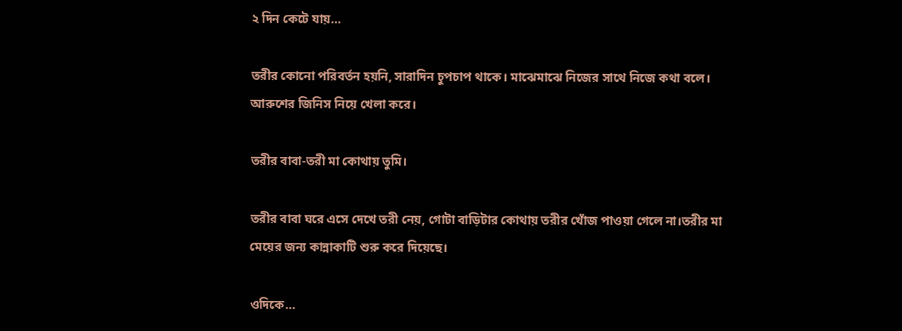২ দিন কেটে যায়…

তরীর কোনো পরিবর্তন হয়নি, সারাদিন চুপচাপ থাকে। মাঝেমাঝে নিজের সাথে নিজে কথা বলে।
আরুশের জিনিস নিয়ে খেলা করে।

তরীর বাবা-তরী মা কোথায় তুমি।

তরীর বাবা ঘরে এসে দেখে তরী নেয়, গোটা বাড়িটার কোথায় তরীর খোঁজ পাওয়া গেলে না।তরীর মা মেয়ের জন্য কান্নাকাটি শুরু করে দিয়েছে।

ওদিকে…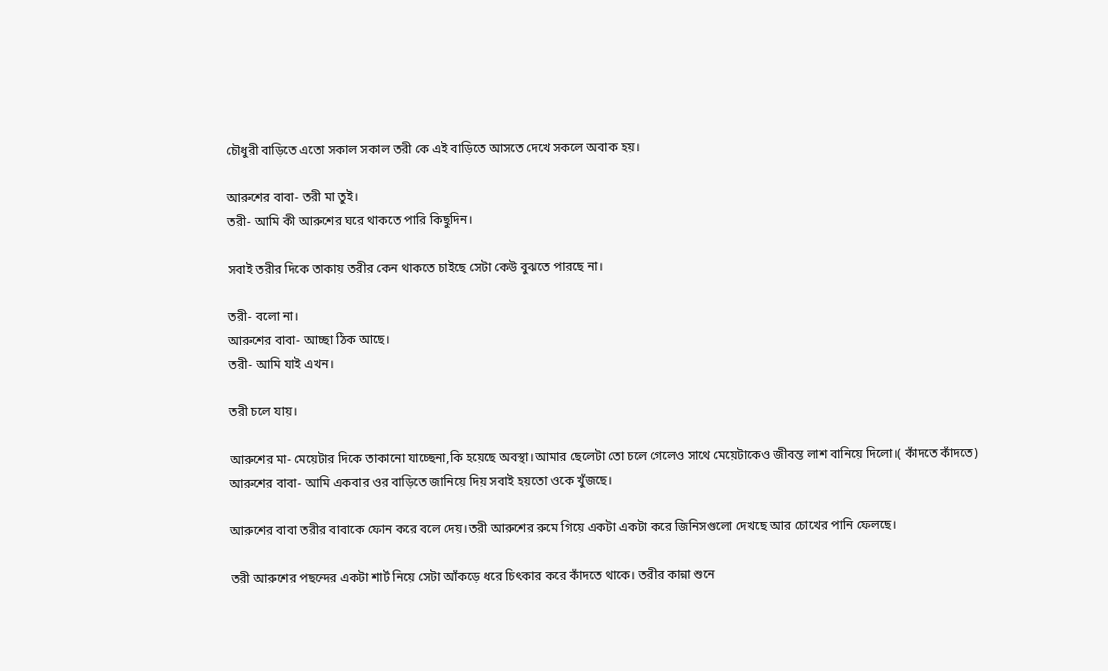চৌধুরী বাড়িতে এতো সকাল সকাল তরী কে এই বাড়িতে আসতে দেখে সকলে অবাক হয়।

আরুশের বাবা- তরী মা তুই।
তরী- আমি কী আরুশের ঘরে থাকতে পারি কিছুদিন।

সবাই তরীর দিকে তাকায় তরীর কেন থাকতে চাইছে সেটা কেউ বুঝতে পারছে না।

তরী- বলো না।
আরুশের বাবা- আচ্ছা ঠিক আছে।
তরী- আমি যাই এখন।

তরী চলে যায়।

আরুশের মা- মেয়েটার দিকে তাকানো যাচ্ছেনা,কি হয়েছে অবস্থা।আমার ছেলেটা তো চলে গেলেও সাথে মেয়েটাকেও জীবন্ত লাশ বানিয়ে দিলো।( কাঁদতে কাঁদতে)
আরুশের বাবা- আমি একবার ওর বাড়িতে জানিয়ে দিয় সবাই হয়তো ওকে খুঁজছে।

আরুশের বাবা তরীর বাবাকে ফোন করে বলে দেয়।তরী আরুশের রুমে গিয়ে একটা একটা করে জিনিসগুলো দেখছে আর চোখের পানি ফেলছে।

তরী আরুশের পছন্দের একটা শার্ট নিয়ে সেটা আঁকড়ে ধরে চিৎকার করে কাঁদতে থাকে। তরীর কান্না শুনে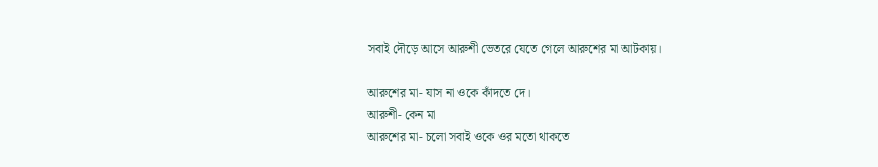সবাই দৌড়ে আসে আরুশী ভেতরে যেতে গেলে আরুশের মা আটকায়।

আরুশের মা- যাস না ওকে কাঁদতে দে।
আরুশী- কেন মা
আরুশের মা- চলো সবাই ওকে ওর মতো থাকতে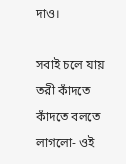দাও।

সবাই চলে যায় তরী কাঁদতে কাঁদতে বলতে লাগলো- ওই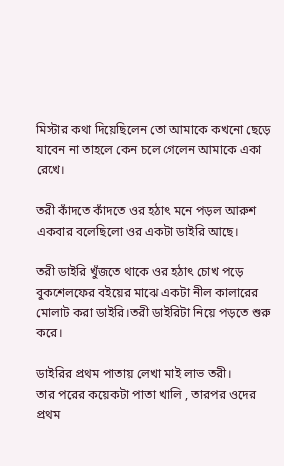মিস্টার কথা দিয়েছিলেন তো আমাকে কখনো ছেড়ে যাবেন না তাহলে কেন চলে গেলেন আমাকে একা রেখে।

তরী কাঁদতে কাঁদতে ওর হঠাৎ মনে পড়ল আরুশ একবার বলেছিলো ওর একটা ডাইরি আছে।

তরী ডাইরি খুঁজতে থাকে ওর হঠাৎ চোখ পড়ে বুকশেলফের বইয়ের মাঝে একটা নীল কালারের মোলাট করা ডাইরি।তরী ডাইরিটা নিয়ে পড়তে শুরু করে।

ডাইরির প্রথম পাতায় লেখা মাই লাভ তরী।
তার পরের কয়েকটা পাতা খালি , তারপর ওদের প্রথম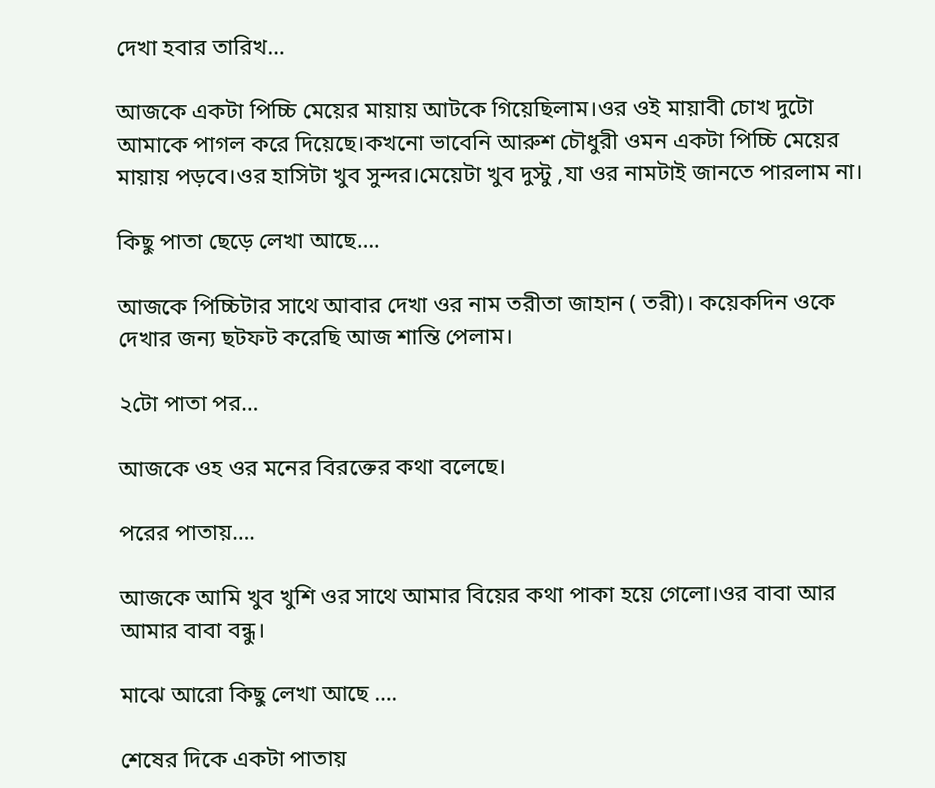দেখা হবার তারিখ…

আজকে একটা পিচ্চি মেয়ের মায়ায় আটকে গিয়েছিলাম।ওর ওই মায়াবী চোখ দুটো আমাকে পাগল করে দিয়েছে।কখনো ভাবেনি আরুশ চৌধুরী ওমন একটা পিচ্চি মেয়ের মায়ায় পড়বে।ওর হাসিটা খুব সুন্দর।মেয়েটা খুব দুস্টু ,যা ওর নামটাই জানতে পারলাম না।

কিছু পাতা ছেড়ে লেখা আছে….

আজকে পিচ্চিটার সাথে আবার দেখা ওর নাম তরীতা জাহান ( তরী)। কয়েকদিন ওকে দেখার জন্য ছটফট করেছি আজ শান্তি পেলাম।

২টো পাতা পর…

আজকে ওহ ওর মনের বিরক্তের কথা বলেছে।

পরের পাতায়….

আজকে আমি খুব খুশি ওর সাথে আমার বিয়ের কথা পাকা হয়ে গেলো।ওর বাবা আর আমার বাবা বন্ধু।

মাঝে আরো কিছু লেখা আছে ….

শেষের দিকে একটা পাতায়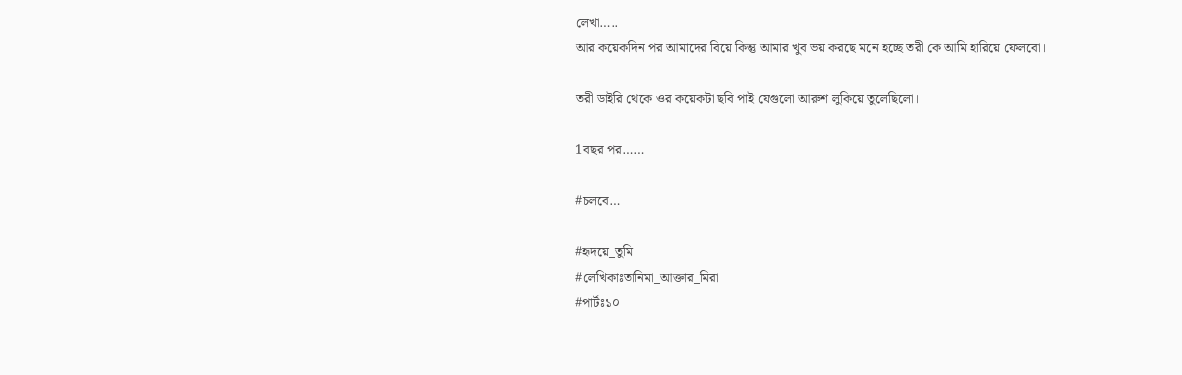লেখা…..
আর কয়েকদিন পর আমাদের বিয়ে কিন্তু আমার খুব ভয় করছে মনে হচ্ছে তরী কে আমি হারিয়ে ফেলবো।

তরী ডাইরি থেকে ওর কয়েকটা ছবি পাই যেগুলো আরুশ লুকিয়ে তুলেছিলো।

1বছর পর……

#চলবে…

#হৃদয়ে_তুমি
#লেখিকাঃতানিমা_আক্তার_মিরা
#পার্টঃ১০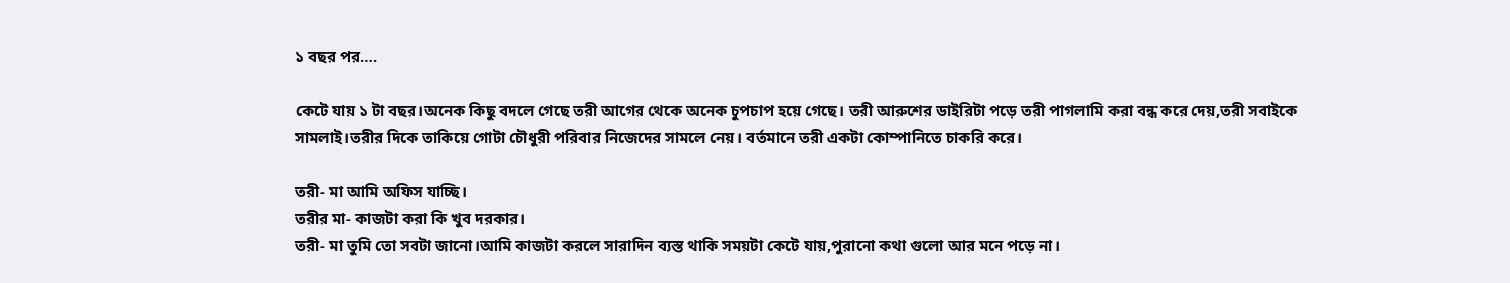১ বছর পর….

কেটে যায় ১ টা বছর।অনেক কিছু বদলে গেছে তরী আগের থেকে অনেক চুপচাপ হয়ে গেছে। তরী আরুশের ডাইরিটা পড়ে তরী পাগলামি করা বন্ধ করে দেয়,তরী সবাইকে সামলাই।তরীর দিকে তাকিয়ে গোটা চৌধুরী পরিবার নিজেদের সামলে নেয়। বর্তমানে তরী একটা কোম্পানিতে চাকরি করে।

তরী- মা আমি অফিস যাচ্ছি।
তরীর মা- কাজটা করা কি খুব দরকার।
তরী- মা তুমি তো সবটা জানো।আমি কাজটা করলে সারাদিন ব্যস্ত থাকি সময়টা কেটে যায়,পুরানো কথা গুলো আর মনে পড়ে না।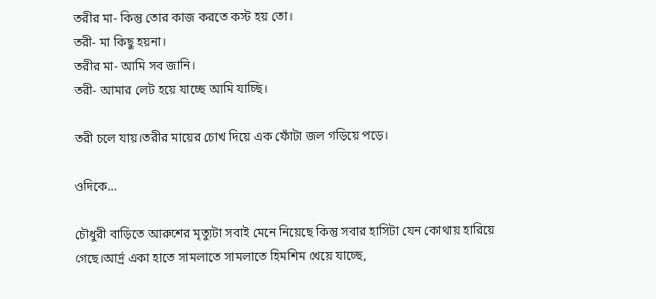তরীর মা- কিন্তু তোর কাজ করতে কস্ট হয় তো।
তরী- মা কিছু হয়না।
তরীর মা- আমি সব জানি।
তরী- আমার লেট হয়ে যাচ্ছে আমি যাচ্ছি।

তরী চলে যায়।তরীর মায়ের চোখ দিয়ে এক ফোঁটা জল গড়িয়ে পড়ে।

ওদিকে…

চৌধুরী বাড়িতে আরুশের মৃত্যুটা সবাই মেনে নিয়েছে কিন্তু সবার হাসিটা যেন কোথায় হারিয়ে গেছে।আর্দ্র একা হাতে সামলাতে সামলাতে হিমশিম খেয়ে যাচ্ছে,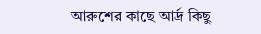আরুশের কাছে আর্দ্র কিছু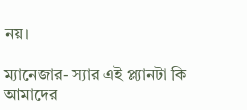নয়।

ম্যানেজার- স্যার এই প্ল্যানটা কি আমাদের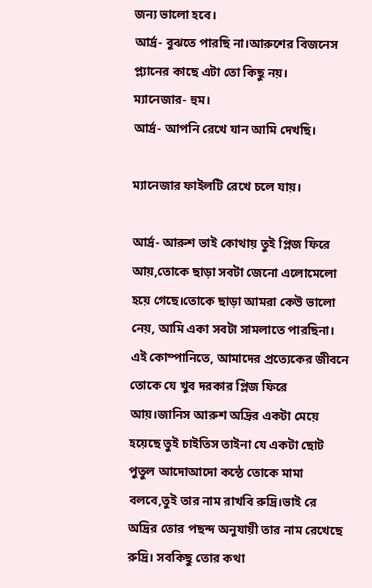জন্য ভালো হবে।
আর্দ্র- বুঝতে পারছি না।আরুশের বিজনেস প্ল্যানের কাছে এটা তো কিছু নয়।
ম্যানেজার- হুম।
আর্দ্র- আপনি রেখে যান আমি দেখছি।

ম্যানেজার ফাইলটি রেখে চলে যায়।

আর্দ্র- আরুশ ভাই কোথায় তুই প্লিজ ফিরে আয়,তোকে ছাড়া সবটা জেনো এলোমেলো হয়ে গেছে।তোকে ছাড়া আমরা কেউ ভালো নেয়, আমি একা সবটা সামলাতে পারছিনা। এই কোম্পানিতে, আমাদের প্রত্যেকের জীবনে তোকে যে খুব দরকার প্লিজ ফিরে আয়।জানিস আরুশ অদ্রির একটা মেয়ে হয়েছে তুই চাইতিস তাইনা যে একটা ছোট পুতুল আদোআদো কন্ঠে তোকে মামা বলবে,তুই তার নাম রাখবি রুদ্রি।ভাই রে অদ্রির তোর পছন্দ অনুযায়ী তার নাম রেখেছে রুদ্রি। সবকিছু তোর কথা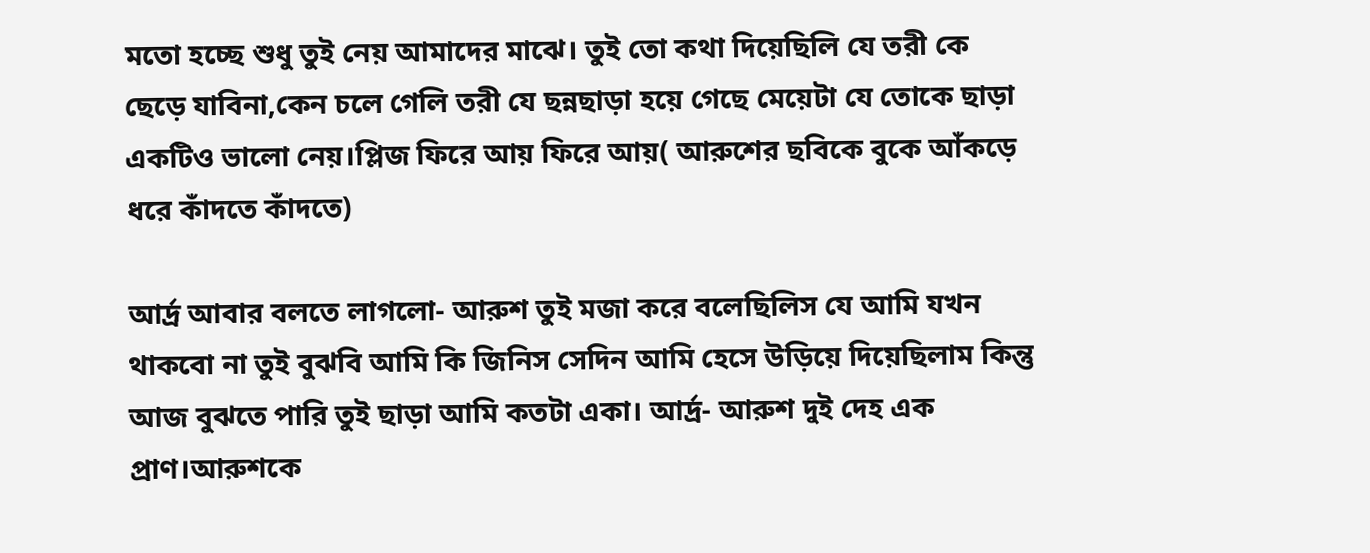মতো হচ্ছে শুধু তুই নেয় আমাদের মাঝে। তুই তো কথা দিয়েছিলি যে তরী কে ছেড়ে যাবিনা,কেন চলে গেলি তরী যে ছন্নছাড়া হয়ে গেছে মেয়েটা যে তোকে ছাড়া একটিও ভালো নেয়।প্লিজ ফিরে আয় ফিরে আয়( আরুশের ছবিকে বুকে আঁকড়ে ধরে কাঁদতে কাঁদতে)

আর্দ্র আবার বলতে লাগলো- আরুশ তুই মজা করে বলেছিলিস যে আমি যখন থাকবো না তুই বুঝবি আমি কি জিনিস সেদিন আমি হেসে উড়িয়ে দিয়েছিলাম কিন্তু আজ বুঝতে পারি তুই ছাড়া আমি কতটা একা। আর্দ্র- আরুশ দুই দেহ এক প্রাণ।আরুশকে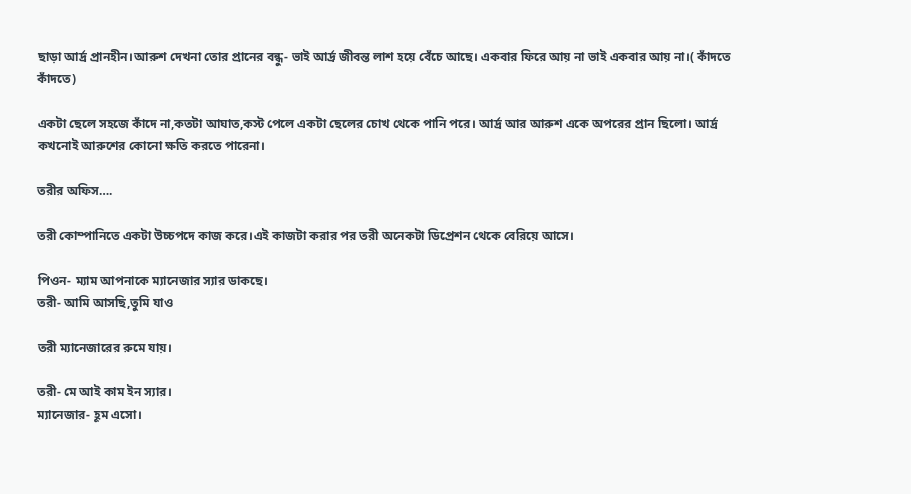ছাড়া আর্দ্র প্রানহীন।আরুশ দেখনা তোর প্রানের বন্ধু- ভাই আর্দ্র জীবন্ত লাশ হয়ে বেঁচে আছে। একবার ফিরে আয় না ভাই একবার আয় না।( কাঁদতে কাঁদতে)

একটা ছেলে সহজে কাঁদে না,কতটা আঘাত,কস্ট পেলে একটা ছেলের চোখ থেকে পানি পরে। আর্দ্র আর আরুশ একে অপরের প্রান ছিলো। আর্দ্র কখনোই আরুশের কোনো ক্ষতি করতে পারেনা।

তরীর অফিস….

তরী কোম্পানিতে একটা উচ্চপদে কাজ করে।এই কাজটা করার পর তরী অনেকটা ডিপ্রেশন থেকে বেরিয়ে আসে।

পিওন- ম্যাম আপনাকে ম্যানেজার স্যার ডাকছে।
তরী- আমি আসছি,তুমি যাও

তরী ম্যানেজারের রুমে যায়।

তরী- মে আই কাম ইন স্যার।
ম্যানেজার- হূম এসো।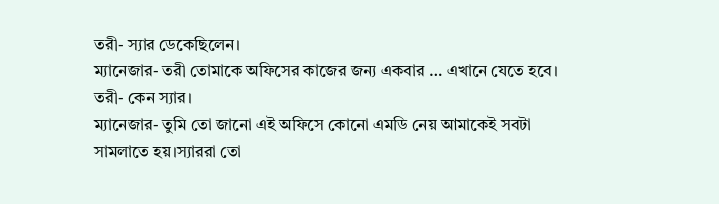তরী- স্যার ডেকেছিলেন।
ম্যানেজার- তরী তোমাকে অফিসের কাজের জন্য একবার … এখানে যেতে হবে।
তরী- কেন স্যার।
ম্যানেজার- তুমি তো জানো এই অফিসে কোনো এমডি নেয় আমাকেই সবটা সামলাতে হয়।স্যাররা তো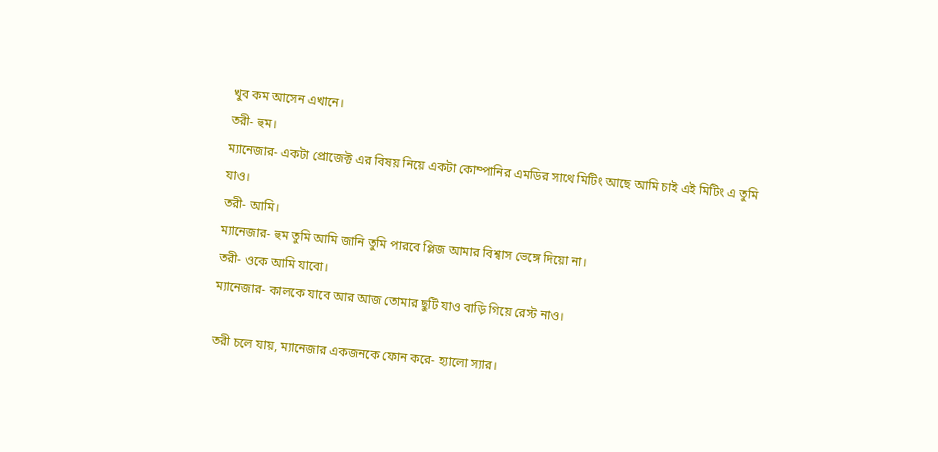খুব কম আসেন এখানে।
তরী- হুম।
ম্যানেজার- একটা প্রোজেক্ট এর বিষয় নিয়ে একটা কোম্পানির এমডির সাথে মিটিং আছে আমি চাই এই মিটিং এ তুমি যাও।
তরী- আমি।
ম্যানেজার- হুম তুমি আমি জানি তুমি পারবে প্লিজ আমার বিশ্বাস ভেঙ্গে দিয়ো না।
তরী- ওকে আমি যাবো।
ম্যানেজার- কালকে যাবে আর আজ তোমার ছুটি যাও বাড়ি গিয়ে রেস্ট নাও।

তরী চলে যায়, ম্যানেজার একজনকে ফোন করে- হ্যালো স্যার।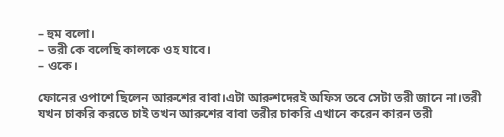– হুম বলো।
– তরী কে বলেছি কালকে ওহ যাবে।
– ওকে।

ফোনের ওপাশে ছিলেন আরুশের বাবা।এটা আরুশদেরই অফিস তবে সেটা তরী জানে না।তরী যখন চাকরি করতে চাই তখন আরুশের বাবা তরীর চাকরি এখানে করেন কারন তরী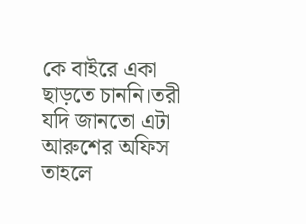কে বাইরে একা ছাড়তে চাননি।তরী যদি জানতো এটা আরুশের অফিস তাহলে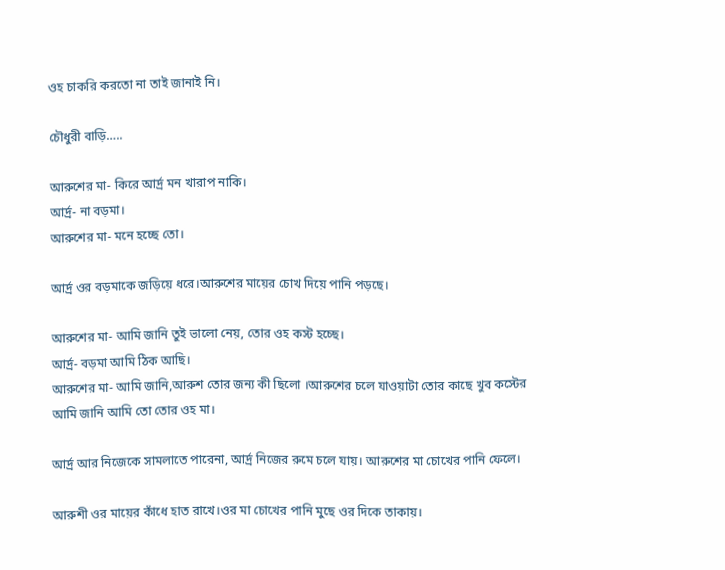ওহ চাকরি করতো না তাই জানাই নি।

চৌধুরী বাড়ি…..

আরুশের মা- কিরে আর্দ্র মন খারাপ নাকি।
আর্দ্র- না বড়মা।
আরুশের মা- মনে হচ্ছে তো।

আর্দ্র ওর বড়মাকে জড়িয়ে ধরে।আরুশের মায়ের চোখ দিয়ে পানি পড়ছে।

আরুশের মা- আমি জানি তুই ভালো নেয়, তোর ওহ কস্ট হচ্ছে।
আর্দ্র- বড়মা আমি ঠিক আছি।
আরুশের মা- আমি জানি,আরুশ তোর জন্য কী ছিলো ।আরুশের চলে যাওয়াটা তোর কাছে খুব কস্টের আমি জানি আমি তো তোর ওহ মা।

আর্দ্র আর নিজেকে সামলাতে পারেনা, আর্দ্র নিজের রুমে চলে যায়। আরুশের মা চোখের পানি ফেলে।

আরুশী ওর মায়ের কাঁধে হাত রাখে।ওর মা চোখের পানি মুছে ওর দিকে তাকায়।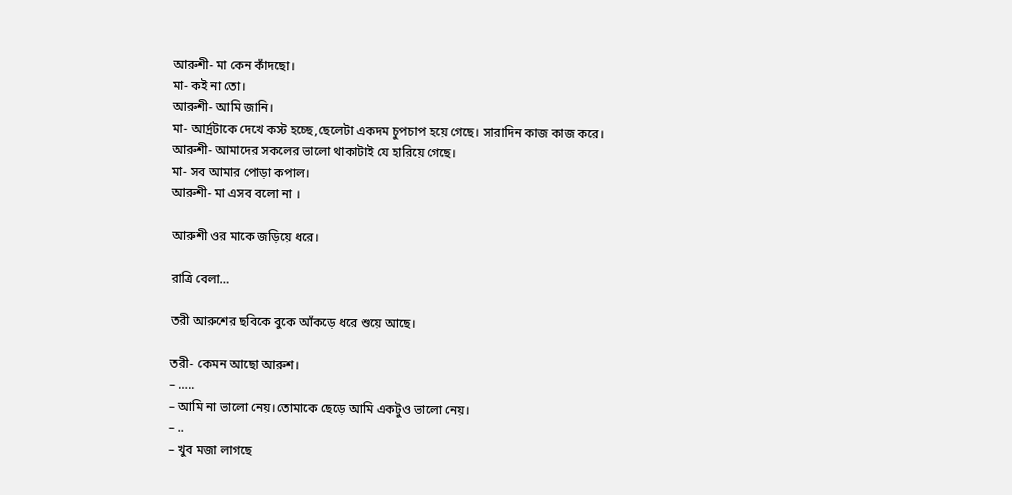আরুশী- মা কেন কাঁদছো।
মা- কই না তো।
আরুশী- আমি জানি।
মা- আর্দ্রটাকে দেখে কস্ট হচ্ছে,ছেলেটা একদম চুপচাপ হয়ে গেছে। সারাদিন কাজ কাজ করে।
আরুশী- আমাদের সকলের ভালো থাকাটাই যে হারিয়ে গেছে।
মা- সব আমার পোড়া কপাল।
আরুশী- মা এসব বলো না ।

আরুশী ওর মাকে জড়িয়ে ধরে।

রাত্রি বেলা…

তরী আরুশের ছবিকে বুকে আঁকড়ে ধরে শুয়ে আছে।

তরী- কেমন আছো আরুশ।
– …..
– আমি না ভালো নেয়।তোমাকে ছেড়ে আমি একটুও ভালো নেয়।
– ..
– খুব মজা লাগছে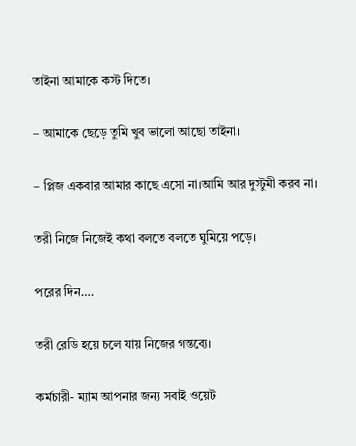তাইনা আমাকে কস্ট দিতে।

– আমাকে ছেড়ে তুমি খুব ভালো আছো তাইনা।

– প্লিজ একবার আমার কাছে এসো না।আমি আর দুস্টুমী করব না।

তরী নিজে নিজেই কথা বলতে বলতে ঘুমিয়ে পড়ে।

পরের দিন….

তরী রেডি হয়ে চলে যায় নিজের গন্তব্যে।

কর্মচারী- ম্যাম আপনার জন্য সবাই ওয়েট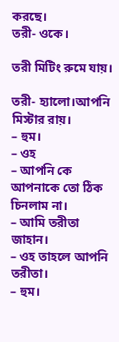করছে।
তরী- ওকে।

তরী মিটিং রুমে যায়।

তরী- হ্যালো।আপনি মিস্টার রায়।
– হুম।
– ওহ
– আপনি কে আপনাকে তো ঠিক চিনলাম না।
– আমি তরীতা জাহান।
– ওহ তাহলে আপনি তরীতা।
– হুম।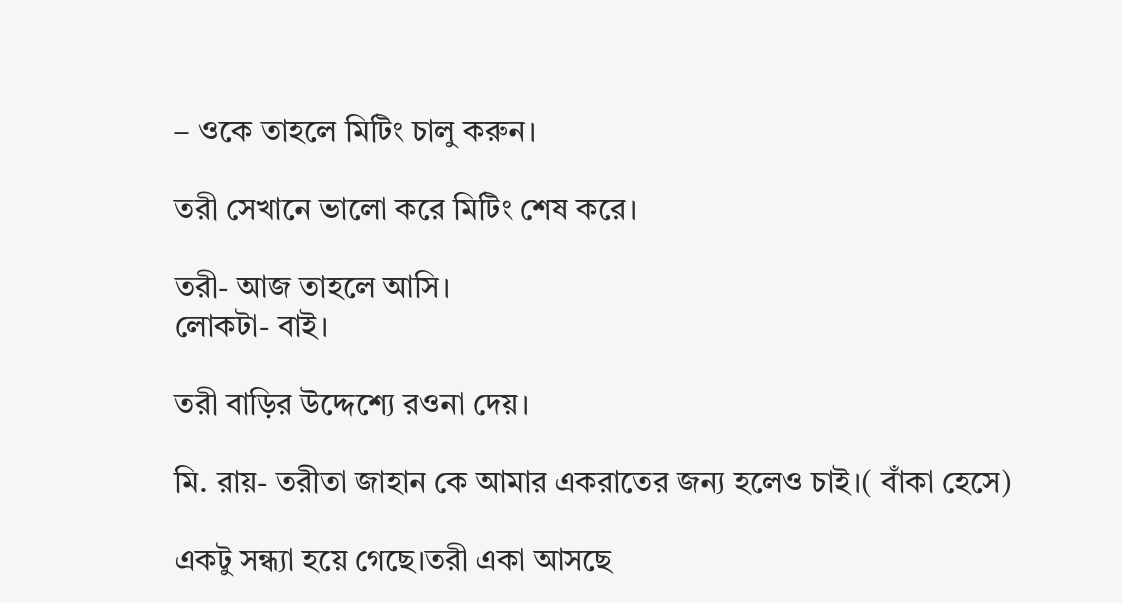– ওকে তাহলে মিটিং চালু করুন।

তরী সেখানে ভালো করে মিটিং শেষ করে।

তরী- আজ তাহলে আসি।
লোকটা- বাই।

তরী বাড়ির উদ্দেশ্যে রওনা দেয়।

মি. রায়- তরীতা জাহান কে আমার একরাতের জন্য হলেও চাই।( বাঁকা হেসে)

একটু সন্ধ্যা হয়ে গেছে।তরী একা আসছে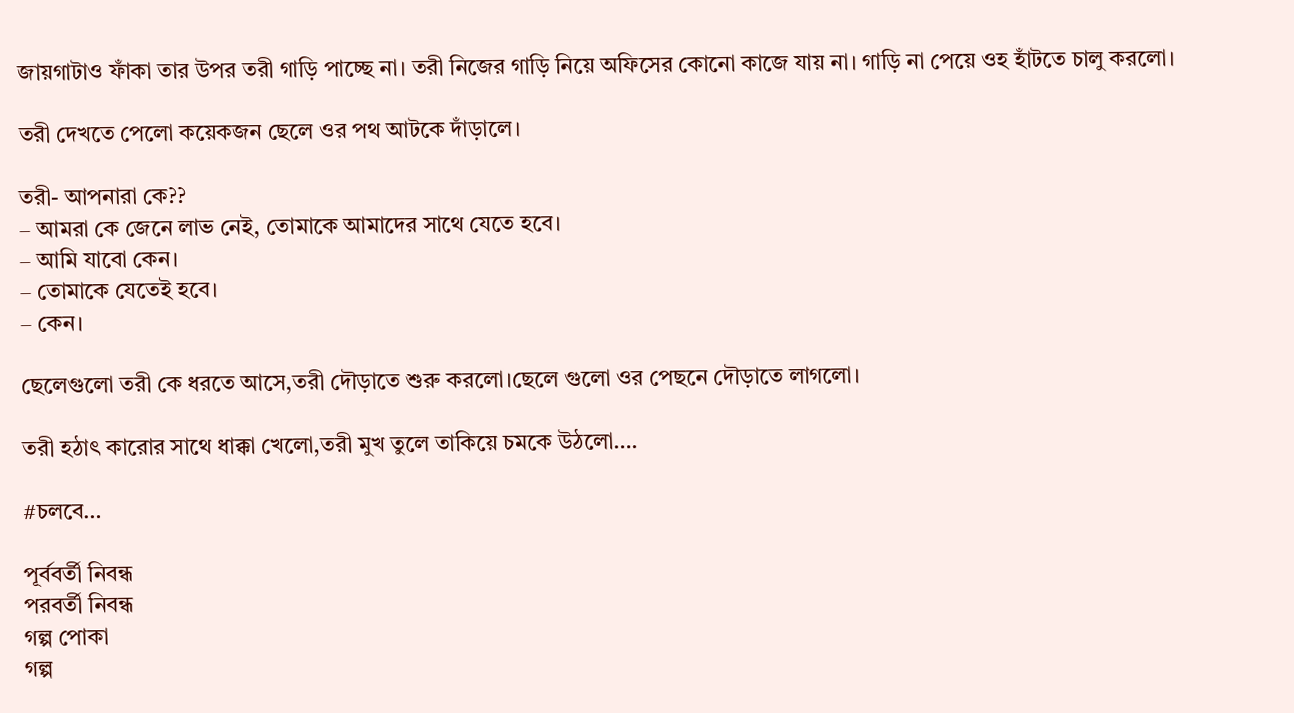জায়গাটাও ফাঁকা তার উপর তরী গাড়ি পাচ্ছে না। তরী নিজের গাড়ি নিয়ে অফিসের কোনো কাজে যায় না। গাড়ি না পেয়ে ওহ হাঁটতে চালু করলো।

তরী দেখতে পেলো‌ কয়েকজন ছেলে ওর পথ আটকে দাঁড়ালে।

তরী- আপনারা কে??
– আমরা কে জেনে লাভ নেই, তোমাকে আমাদের সাথে যেতে হবে।
– আমি যাবো কেন।
– তোমাকে যেতেই হবে।
– কেন।

ছেলেগুলো তরী কে ধরতে আসে,তরী দৌড়াতে শুরু করলো।ছেলে গুলো ওর পেছনে দৌড়াতে লাগলো।

তরী হঠাৎ কারোর সাথে ধাক্কা খেলো,তরী মুখ তুলে তাকিয়ে চমকে উঠলো….

#চলবে…

পূর্ববর্তী নিবন্ধ
পরবর্তী নিবন্ধ
গল্প পোকা
গল্প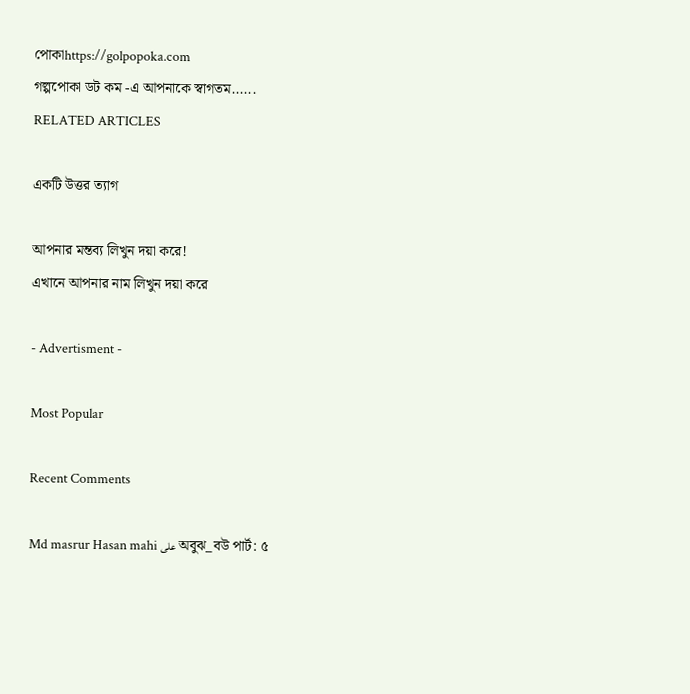পোকাhttps://golpopoka.com
গল্পপোকা ডট কম -এ আপনাকে স্বাগতম......
RELATED ARTICLES

একটি উত্তর ত্যাগ

আপনার মন্তব্য লিখুন দয়া করে!
এখানে আপনার নাম লিখুন দয়া করে

- Advertisment -

Most Popular

Recent Comments

Md masrur Hasan mahi على অবুঝ_বউ পার্ট: ৫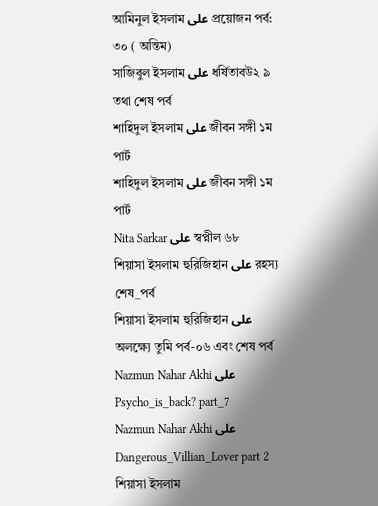আমিনুল ইসলাম على প্রয়োজন পর্ব: ৩০ ( অন্তিম)
সাজিবুল ইসলাম على ধর্ষিতাবউ২ ৯ তথা শেষ পর্ব
শাহিদুল ইসলাম على জীবন সঙ্গী ১ম পার্ট
শাহিদুল ইসলাম على জীবন সঙ্গী ১ম পার্ট
Nita Sarkar على স্বপ্নীল ৬৮
শিয়াসা ইসলাম হুরিজিহান على রহস্য শেষ_পর্ব
শিয়াসা ইসলাম হুরিজিহান على অলক্ষ্যে তুমি পর্ব-০৬ এবং শেষ পর্ব
Nazmun Nahar Akhi على Psycho_is_back? part_7
Nazmun Nahar Akhi على Dangerous_Villian_Lover part 2
শিয়াসা ইসলাম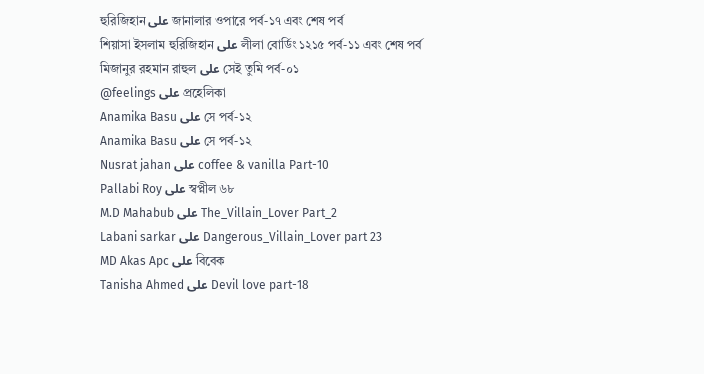হুরিজিহান على জানালার ওপারে পর্ব-১৭ এবং শেষ পর্ব
শিয়াসা ইসলাম হুরিজিহান على লীলা বোর্ডিং ১২১৫ পর্ব-১১ এবং শেষ পর্ব
মিজানুর রহমান রাহুল على সেই তুমি পর্ব-০১
@feelings على প্রহেলিকা
Anamika Basu على সে পর্ব-১২
Anamika Basu على সে পর্ব-১২
Nusrat jahan على coffee & vanilla Part-10
Pallabi Roy على স্বপ্নীল ৬৮
M.D Mahabub على The_Villain_Lover Part_2
Labani sarkar على Dangerous_Villain_Lover part 23
MD Akas Apc على বিবেক
Tanisha Ahmed على Devil love part-18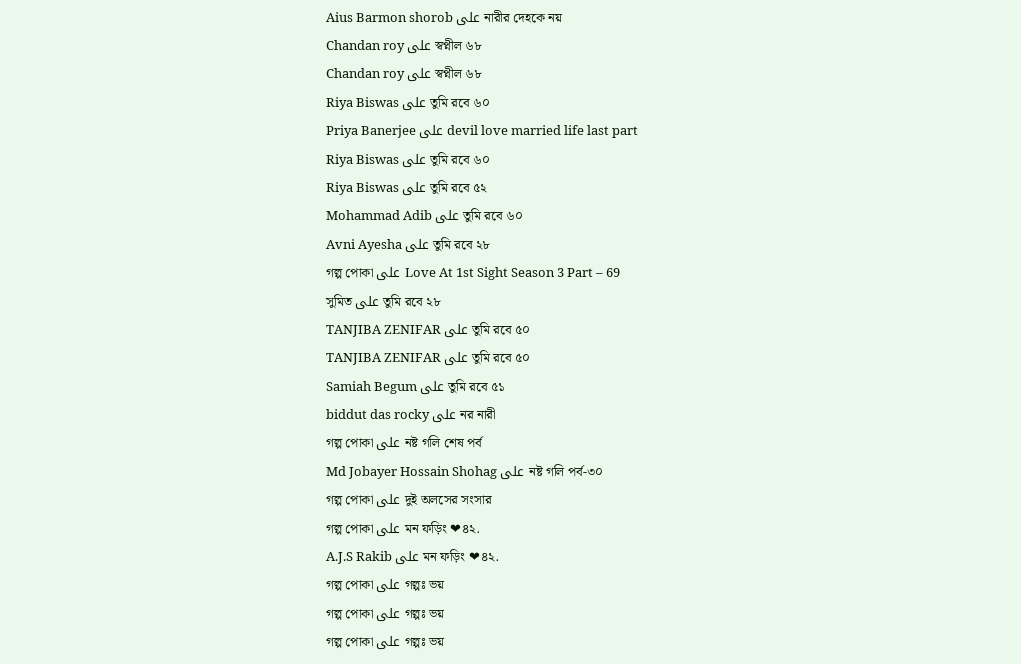Aius Barmon shorob على নারীর দেহকে নয়
Chandan roy على স্বপ্নীল ৬৮
Chandan roy على স্বপ্নীল ৬৮
Riya Biswas على তুমি রবে ৬০
Priya Banerjee على devil love married life last part
Riya Biswas على তুমি রবে ৬০
Riya Biswas على তুমি রবে ৫২
Mohammad Adib على তুমি রবে ৬০
Avni Ayesha على তুমি রবে ২৮
গল্প পোকা على Love At 1st Sight Season 3 Part – 69
সুমিত على তুমি রবে ২৮
TANJIBA ZENIFAR على তুমি রবে ৫০
TANJIBA ZENIFAR على তুমি রবে ৫০
Samiah Begum على তুমি রবে ৫১
biddut das rocky على নর নারী
গল্প পোকা على নষ্ট গলি শেষ পর্ব
Md Jobayer Hossain Shohag على নষ্ট গলি পর্ব-৩০
গল্প পোকা على দুই অলসের সংসার
গল্প পোকা على মন ফড়িং ❤৪২.
A.J.S Rakib على মন ফড়িং ❤৪২.
গল্প পোকা على গল্পঃ ভয়
গল্প পোকা على গল্পঃ ভয়
গল্প পোকা على গল্পঃ ভয়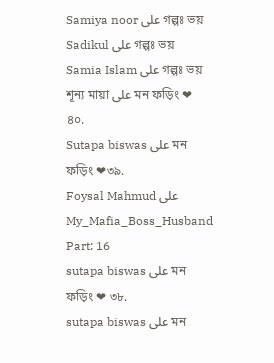Samiya noor على গল্পঃ ভয়
Sadikul على গল্পঃ ভয়
Samia Islam على গল্পঃ ভয়
শূন্য মায়া على মন ফড়িং ❤ ৪০.
Sutapa biswas على মন ফড়িং ❤৩৯.
Foysal Mahmud على My_Mafia_Boss_Husband Part: 16
sutapa biswas على মন ফড়িং ❤ ৩৮.
sutapa biswas على মন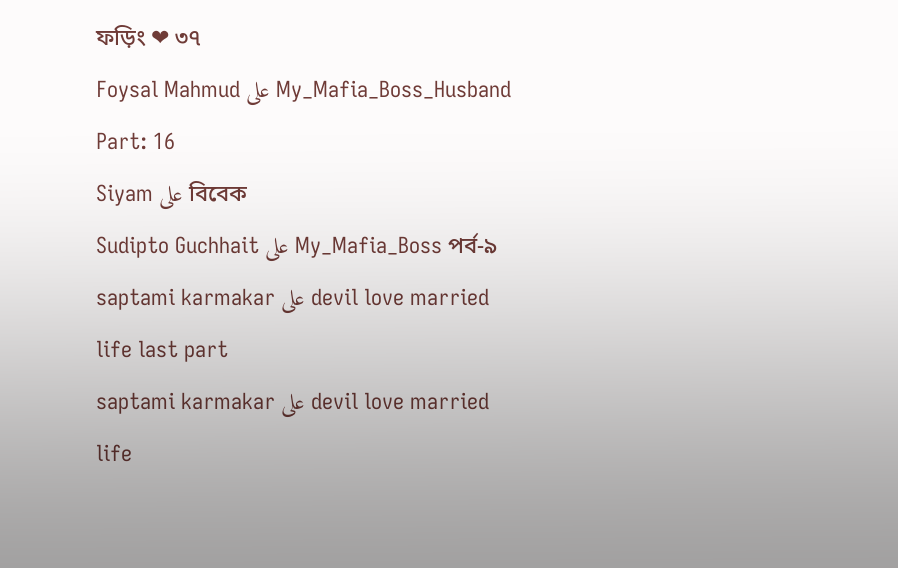ফড়িং ❤ ৩৭
Foysal Mahmud على My_Mafia_Boss_Husband Part: 16
Siyam على বিবেক
Sudipto Guchhait على My_Mafia_Boss পর্ব-৯
saptami karmakar على devil love married life last part
saptami karmakar على devil love married life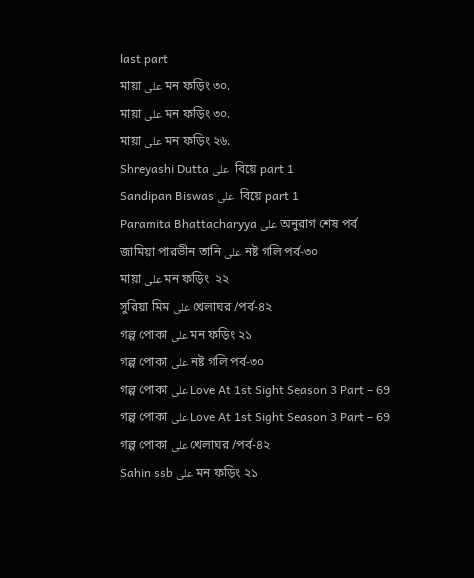last part
মায়া على মন ফড়িং ৩০.
মায়া على মন ফড়িং ৩০.
মায়া على মন ফড়িং ২৬.
Shreyashi Dutta على  বিয়ে part 1
Sandipan Biswas على  বিয়ে part 1
Paramita Bhattacharyya على অনুরাগ শেষ পর্ব
জামিয়া পারভীন তানি على নষ্ট গলি পর্ব-৩০
মায়া على মন ফড়িং  ২২
সুরিয়া মিম على খেলাঘর /পর্ব-৪২
গল্প পোকা على মন ফড়িং ২১
গল্প পোকা على নষ্ট গলি পর্ব-৩০
গল্প পোকা على Love At 1st Sight Season 3 Part – 69
গল্প পোকা على Love At 1st Sight Season 3 Part – 69
গল্প পোকা على খেলাঘর /পর্ব-৪২
Sahin ssb على মন ফড়িং ২১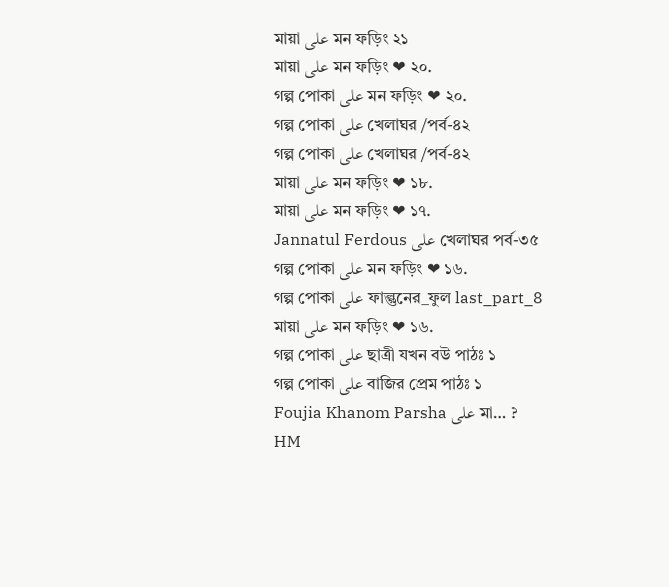মায়া على মন ফড়িং ২১
মায়া على মন ফড়িং ❤ ২০.
গল্প পোকা على মন ফড়িং ❤ ২০.
গল্প পোকা على খেলাঘর /পর্ব-৪২
গল্প পোকা على খেলাঘর /পর্ব-৪২
মায়া على মন ফড়িং ❤ ১৮.
মায়া على মন ফড়িং ❤ ১৭.
Jannatul Ferdous على খেলাঘর পর্ব-৩৫
গল্প পোকা على মন ফড়িং ❤ ১৬.
গল্প পোকা على ফাল্গুনের_ফুল last_part_8
মায়া على মন ফড়িং ❤ ১৬.
গল্প পোকা على ছাত্রী যখন বউ পাঠঃ ১
গল্প পোকা على বাজির প্রেম পাঠঃ ১
Foujia Khanom Parsha على মা… ?
HM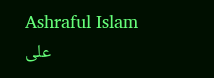Ashraful Islam على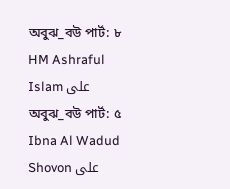অবুঝ_বউ পার্ট: ৮
HM Ashraful Islam على অবুঝ_বউ পার্ট: ৫
Ibna Al Wadud Shovon على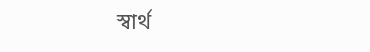স্বার্থ